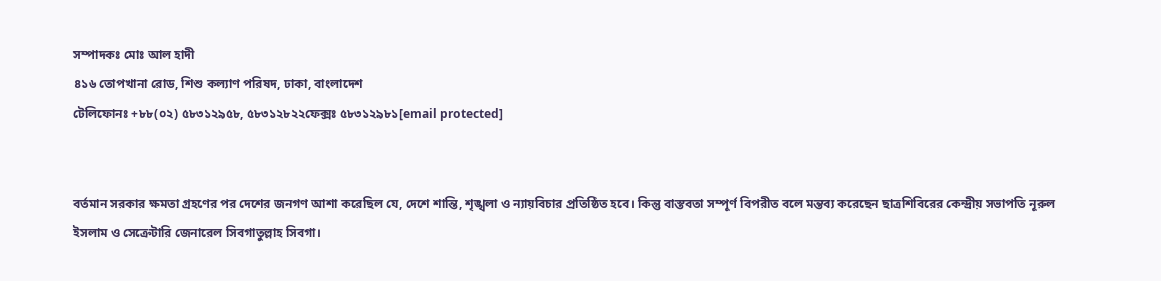সম্পাদকঃ মোঃ আল হাদী
৪১৬ তোপখানা রোড, শিশু কল্যাণ পরিষদ, ঢাকা, বাংলাদেশ
টেলিফোনঃ +৮৮(০২) ৫৮৩১২৯৫৮, ৫৮৩১২৮২২ফেক্সঃ ৫৮৩১২৯৮১[email protected]


বর্তমান সরকার ক্ষমতা গ্রহণের পর দেশের জনগণ আশা করেছিল যে, দেশে শান্তি, শৃঙ্খলা ও ন্যায়বিচার প্রতিষ্ঠিত হবে। কিন্তু বাস্তবতা সম্পূর্ণ বিপরীত বলে মন্তব্য করেছেন ছাত্রশিবিরের কেন্দ্রীয় সভাপতি নূরুল ইসলাম ও সেক্রেটারি জেনারেল সিবগাতুল্লাহ সিবগা।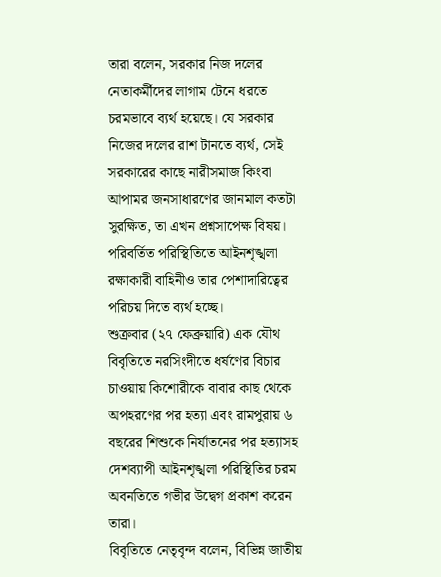তারা বলেন, সরকার নিজ দলের নেতাকর্মীদের লাগাম টেনে ধরতে চরমভাবে ব্যর্থ হয়েছে। যে সরকার নিজের দলের রাশ টানতে ব্যর্থ, সেই সরকারের কাছে নারীসমাজ কিংবা আপামর জনসাধারণের জানমাল কতটা সুরক্ষিত, তা এখন প্রশ্নসাপেক্ষ বিষয়। পরিবর্তিত পরিস্থিতিতে আইনশৃঙ্খলা রক্ষাকারী বাহিনীও তার পেশাদারিত্বের পরিচয় দিতে ব্যর্থ হচ্ছে।
শুক্রবার (২৭ ফেব্রুয়ারি) এক যৌথ বিবৃতিতে নরসিংদীতে ধর্ষণের বিচার চাওয়ায় কিশোরীকে বাবার কাছ থেকে অপহরণের পর হত্যা এবং রামপুরায় ৬ বছরের শিশুকে নির্যাতনের পর হত্যাসহ দেশব্যাপী আইনশৃঙ্খলা পরিস্থিতির চরম অবনতিতে গভীর উদ্বেগ প্রকাশ করেন তারা।
বিবৃতিতে নেতৃবৃন্দ বলেন, বিভিন্ন জাতীয়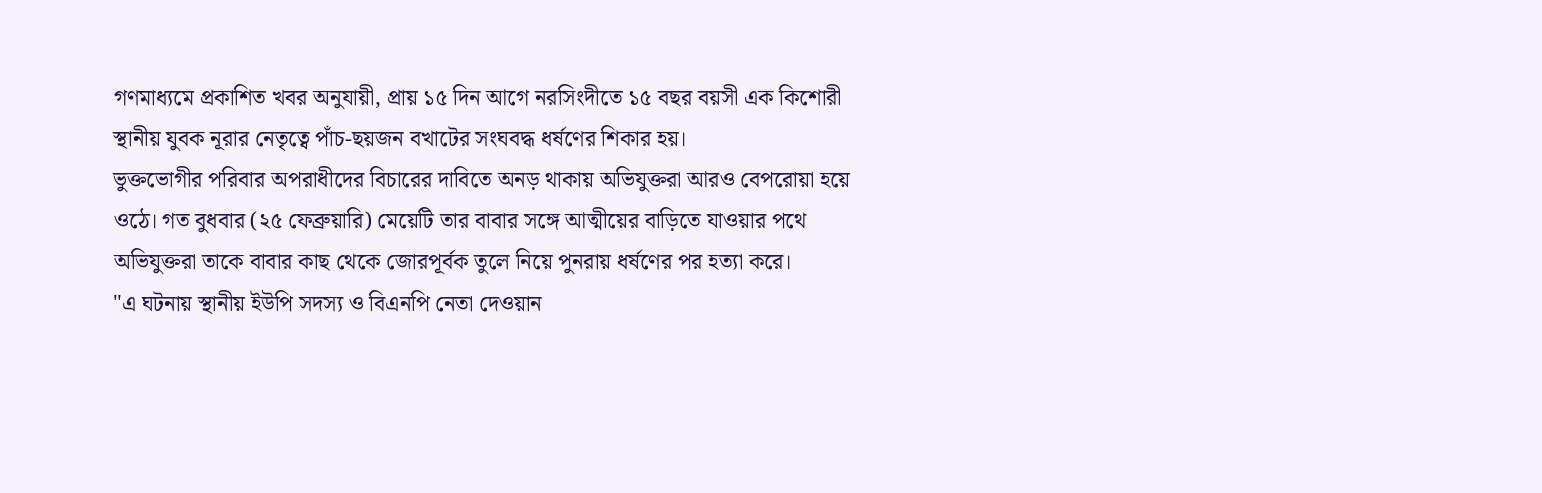গণমাধ্যমে প্রকাশিত খবর অনুযায়ী, প্রায় ১৫ দিন আগে নরসিংদীতে ১৫ বছর বয়সী এক কিশোরী স্থানীয় যুবক নূরার নেতৃত্বে পাঁচ-ছয়জন বখাটের সংঘবদ্ধ ধর্ষণের শিকার হয়।
ভুক্তভোগীর পরিবার অপরাধীদের বিচারের দাবিতে অনড় থাকায় অভিযুক্তরা আরও বেপরোয়া হয়ে ওঠে। গত বুধবার (২৫ ফেব্রুয়ারি) মেয়েটি তার বাবার সঙ্গে আত্মীয়ের বাড়িতে যাওয়ার পথে অভিযুক্তরা তাকে বাবার কাছ থেকে জোরপূর্বক তুলে নিয়ে পুনরায় ধর্ষণের পর হত্যা করে।
"এ ঘটনায় স্থানীয় ইউপি সদস্য ও বিএনপি নেতা দেওয়ান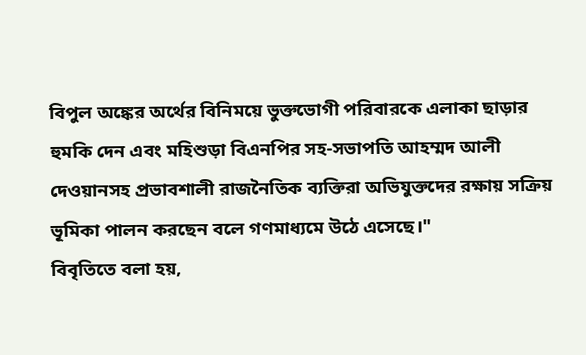বিপুল অঙ্কের অর্থের বিনিময়ে ভুক্তভোগী পরিবারকে এলাকা ছাড়ার হুমকি দেন এবং মহিশুড়া বিএনপির সহ-সভাপতি আহম্মদ আলী দেওয়ানসহ প্রভাবশালী রাজনৈতিক ব্যক্তিরা অভিযুক্তদের রক্ষায় সক্রিয় ভূমিকা পালন করছেন বলে গণমাধ্যমে উঠে এসেছে।"
বিবৃতিতে বলা হয়,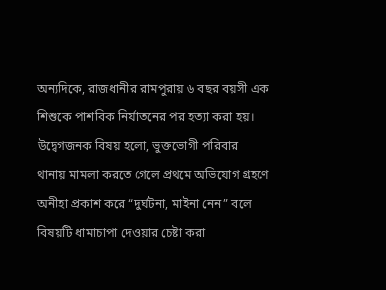অন্যদিকে, রাজধানীর রামপুরায় ৬ বছর বয়সী এক শিশুকে পাশবিক নির্যাতনের পর হত্যা করা হয়। উদ্বেগজনক বিষয় হলো, ভুক্তভোগী পরিবার থানায় মামলা করতে গেলে প্রথমে অভিযোগ গ্রহণে অনীহা প্রকাশ করে “দুর্ঘটনা, মাইনা নেন” বলে বিষয়টি ধামাচাপা দেওয়ার চেষ্টা করা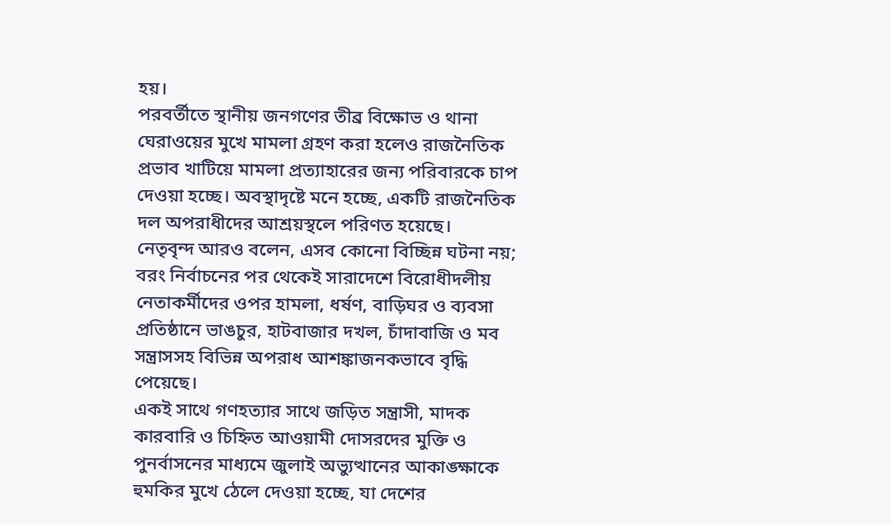হয়।
পরবর্তীতে স্থানীয় জনগণের তীব্র বিক্ষোভ ও থানা ঘেরাওয়ের মুখে মামলা গ্রহণ করা হলেও রাজনৈতিক প্রভাব খাটিয়ে মামলা প্রত্যাহারের জন্য পরিবারকে চাপ দেওয়া হচ্ছে। অবস্থাদৃষ্টে মনে হচ্ছে, একটি রাজনৈতিক দল অপরাধীদের আশ্রয়স্থলে পরিণত হয়েছে।
নেতৃবৃন্দ আরও বলেন, এসব কোনো বিচ্ছিন্ন ঘটনা নয়; বরং নির্বাচনের পর থেকেই সারাদেশে বিরোধীদলীয় নেতাকর্মীদের ওপর হামলা, ধর্ষণ, বাড়িঘর ও ব্যবসা প্রতিষ্ঠানে ভাঙচুর, হাটবাজার দখল, চাঁদাবাজি ও মব সন্ত্রাসসহ বিভিন্ন অপরাধ আশঙ্কাজনকভাবে বৃদ্ধি পেয়েছে।
একই সাথে গণহত্যার সাথে জড়িত সন্ত্রাসী, মাদক কারবারি ও চিহ্নিত আওয়ামী দোসরদের মুক্তি ও পুনর্বাসনের মাধ্যমে জুলাই অভ্যুত্থানের আকাঙ্ক্ষাকে হুমকির মুখে ঠেলে দেওয়া হচ্ছে, যা দেশের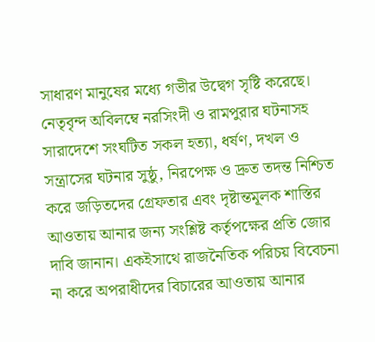সাধারণ মানুষের মধ্যে গভীর উদ্বেগ সৃষ্টি করেছে।
নেতৃবৃন্দ অবিলম্বে নরসিংদী ও রামপুরার ঘটনাসহ সারাদেশে সংঘটিত সকল হত্যা, ধর্ষণ, দখল ও সন্ত্রাসের ঘটনার সুষ্ঠু, নিরপেক্ষ ও দ্রুত তদন্ত নিশ্চিত করে জড়িতদের গ্রেফতার এবং দৃষ্টান্তমূলক শাস্তির আওতায় আনার জন্য সংশ্লিষ্ট কর্তৃপক্ষের প্রতি জোর দাবি জানান। একইসাথে রাজনৈতিক পরিচয় বিবেচনা না করে অপরাধীদের বিচারের আওতায় আনার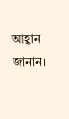আহ্বান জানান।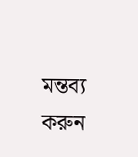মন্তব্য করুন